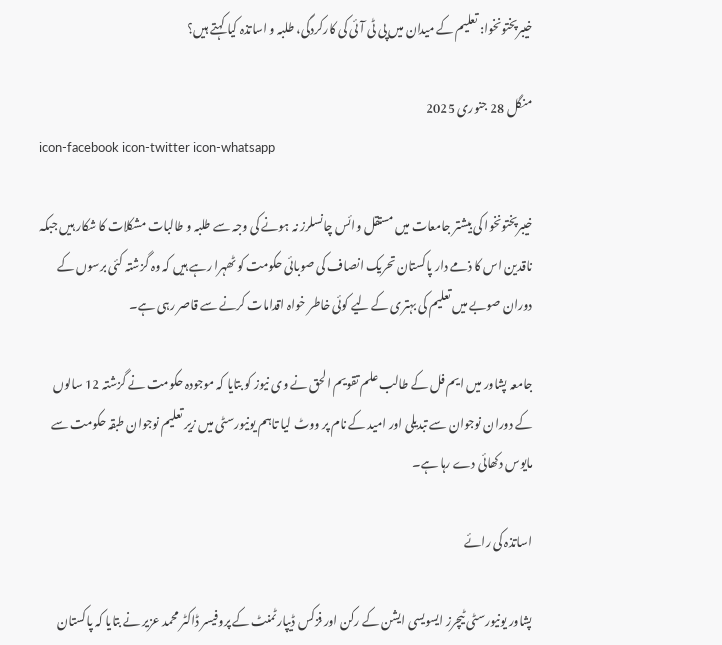خیبرپختونخوا: تعلیم کے میدان میں پی ٹی آئی کی کارکردگی، طلبہ و اساتذہ کیا کہتے ہیں؟

منگل 28 جنوری 2025
icon-facebook icon-twitter icon-whatsapp

خیبرپختونخوا کی بیشتر جامعات میں مستقل وائس چانسلرز نہ ہونے کی وجہ سے طلبہ و طالبات مشکلات کا شکار ہیں جبکہ ناقدین اس کا ذمے دار پاکستان تحریک انصاف کی صوبائی حکومت کو ٹھہرا رہے ہیں کہ وہ گزشتہ کئی برسوں کے دوران صوبے میں تعلیم کی بہتری کے لیے کوئی خاطر خواہ اقدامات کرنے سے قاصر رہی ہے۔

جامعہ پشاور میں ایم فل کے طالب علم تقویم الحق نے وی نیوز کو بتایا کہ موجودہ حکومت نے گزشتہ 12 سالوں کے دوران نوجوان سے تبدیلی اور امید کے نام پر ووٹ لیا تاہم یونیورسٹی میں زیر تعلیم نوجوان طبقہ حکومت سے مایوس دکھائی دے رہا ہے۔

اساتذہ کی رائے

پشاور یونیورسٹی ٹیچرز ایسویسی ایشن کے رکن اور فزکس ڈیپارٹمنٹ کے پروفیسر ڈاکٹر محمد عزیر نے بتایا کہ پاکستان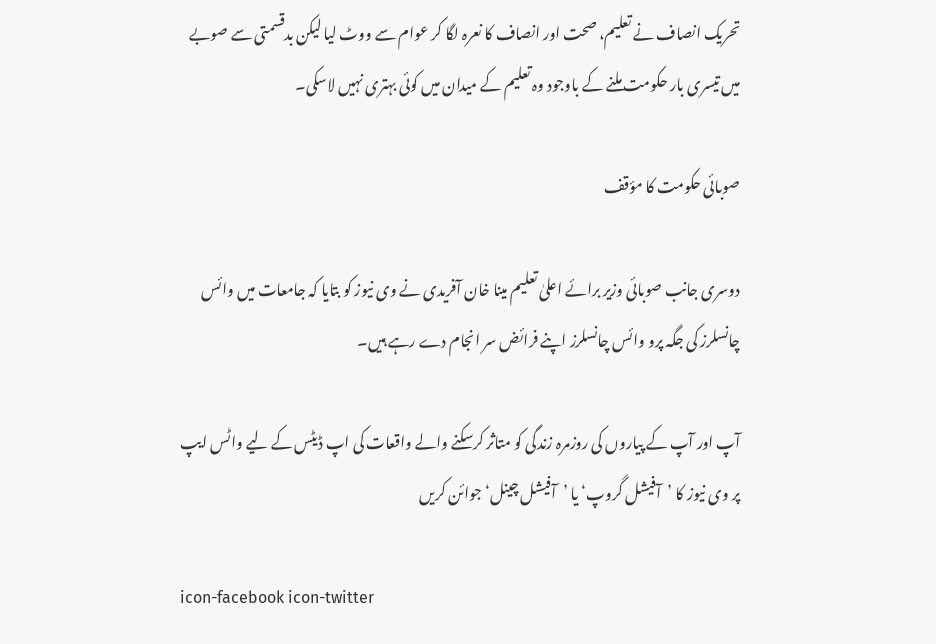تحریک انصاف نے تعلیم، صحت اور انصاف کا نعرہ لگا کر عوام سے ووٹ لیا لیکن بدقسمتی سے صوبے میں تیسری بار حکومت ملنے کے باوجود وہ تعلیم کے میدان میں کوئی بہتری نہیں لاسکی۔

صوبائی حکومت کا مؤقف

دوسری جانب صوبائی وزیر برائے اعلیٰ تعلیم مینا خان آفریدی نے وی نیوز کو بتایا کہ جامعات میں وائس چانسلرز کی جگہ پرو وائس چانسلرز اپنے فرائض سر انجام دے رہے ہیں۔

آپ اور آپ کے پیاروں کی روزمرہ زندگی کو متاثر کرسکنے والے واقعات کی اپ ڈیٹس کے لیے واٹس ایپ پر وی نیوز کا ’آفیشل گروپ‘ یا ’آفیشل چینل‘ جوائن کریں

icon-facebook icon-twitter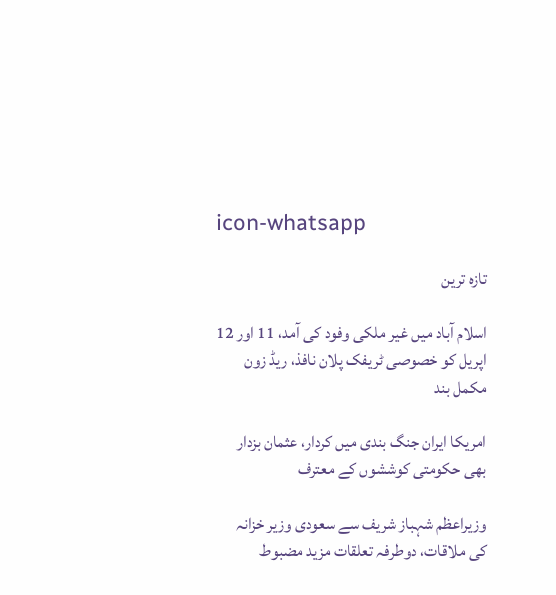icon-whatsapp

تازہ ترین

اسلام آباد میں غیر ملکی وفود کی آمد، 11 اور 12 اپریل کو خصوصی ٹریفک پلان نافذ، ریڈ زون مکمل بند

امریکا ایران جنگ بندی میں کردار، عثمان بزدار بھی حکومتی کوششوں کے معترف

وزیراعظم شہباز شریف سے سعودی وزیر خزانہ کی ملاقات، دوطرفہ تعلقات مزید مضبوط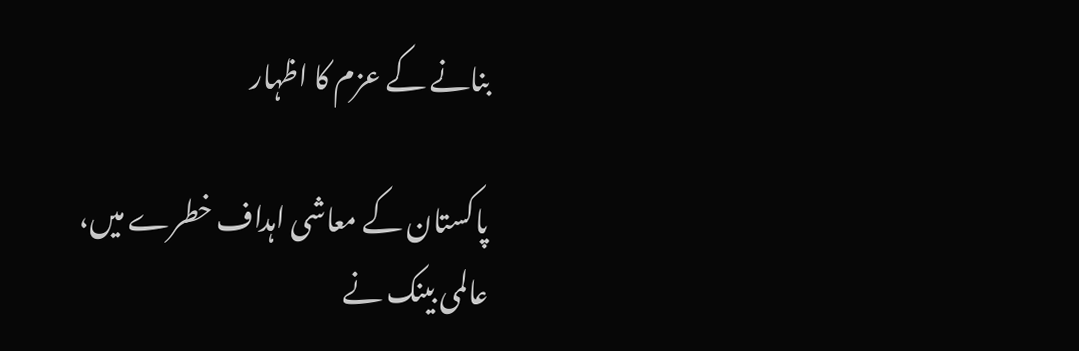بنانے کے عزم کا اظہار

پاکستان کے معاشی اہداف خطرے میں، عالمی بینک نے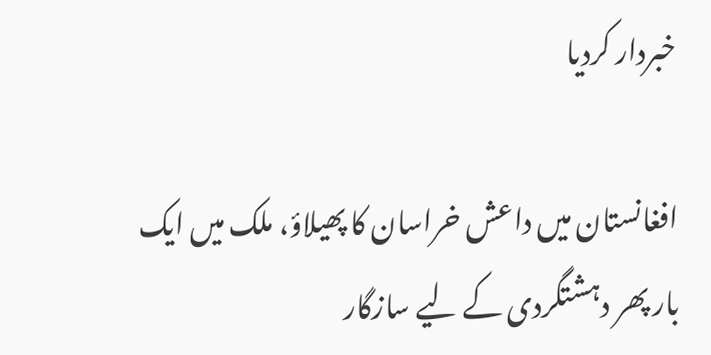خبردار کردیا

افغانستان میں داعش خراسان کا پھیلاؤ، ملک میں ایک بار پھر دہشتگردی کے لیے سازگار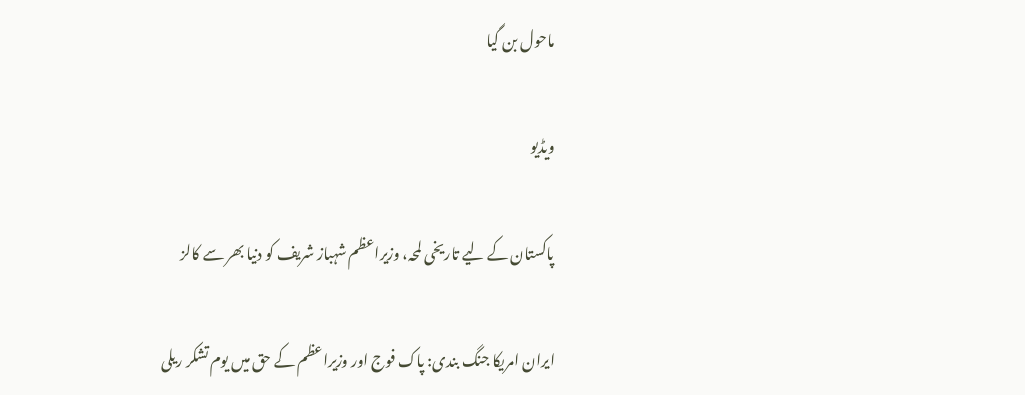ماحول بن گیا

ویڈیو

پاکستان کے لیے تاریخی لمحہ، وزیراعظم شہباز شریف کو دنیا بھر سے کالز

ایران امریکا جنگ بندی: پاک فوج اور وزیراعظم کے حق میں یوم تشکر ریلی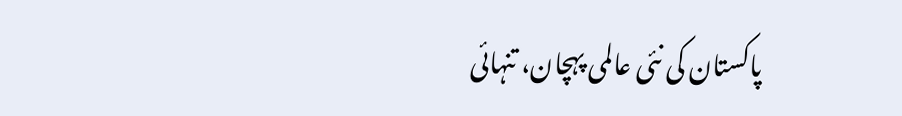پاکستان کی نئی عالمی پہچان، تنہائی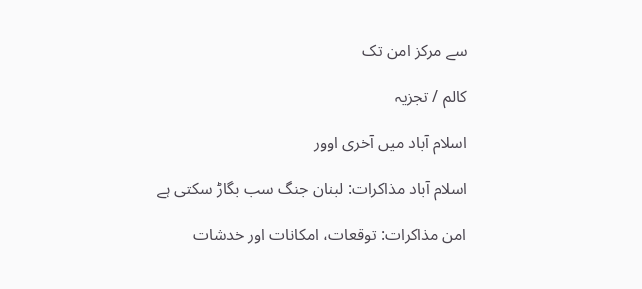سے مرکز امن تک

کالم / تجزیہ

اسلام آباد میں آخری اوور

اسلام آباد مذاکرات: لبنان جنگ سب بگاڑ سکتی ہے

امن مذاکرات: توقعات، امکانات اور خدشات